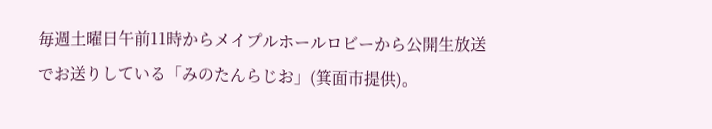毎週土曜日午前11時からメイプルホールロビーから公開生放送でお送りしている「みのたんらじお」(箕面市提供)。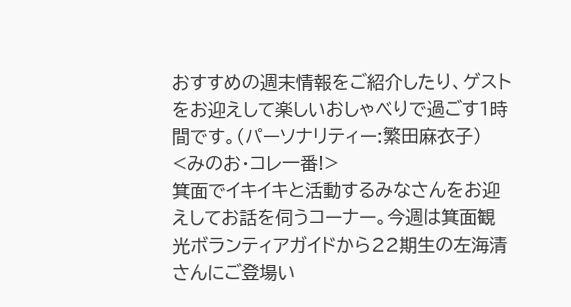おすすめの週末情報をご紹介したり、ゲストをお迎えして楽しいおしゃべりで過ごす1時間です。(パーソナリティー:繁田麻衣子)
<みのお・コレ一番!>
箕面でイキイキと活動するみなさんをお迎えしてお話を伺うコーナー。今週は箕面観光ボランティアガイドから22期生の左海清さんにご登場い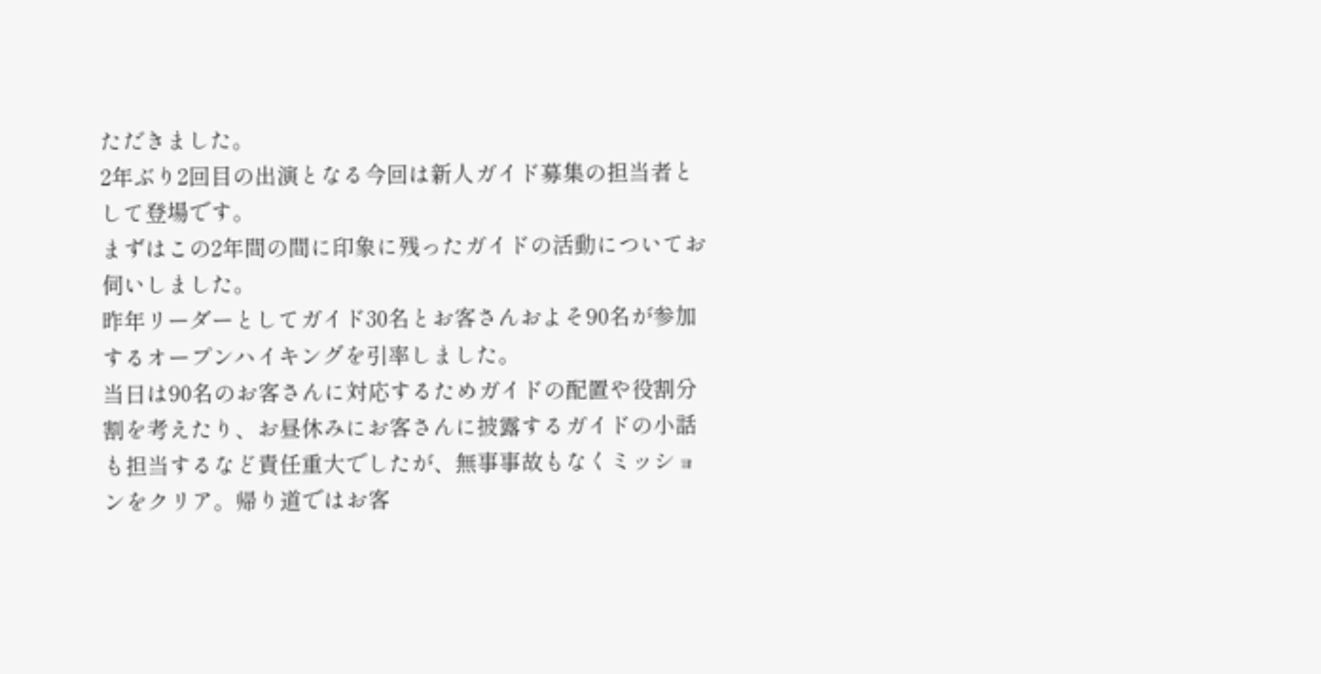ただきました。
2年ぶり2回目の出演となる今回は新人ガイド募集の担当者として登場です。
まずはこの2年間の間に印象に残ったガイドの活動についてお伺いしました。
昨年リーダーとしてガイド30名とお客さんおよそ90名が参加するオープンハイキングを引率しました。
当日は90名のお客さんに対応するためガイドの配置や役割分割を考えたり、お昼休みにお客さんに披露するガイドの小話も担当するなど責任重大でしたが、無事事故もなくミッションをクリア。帰り道ではお客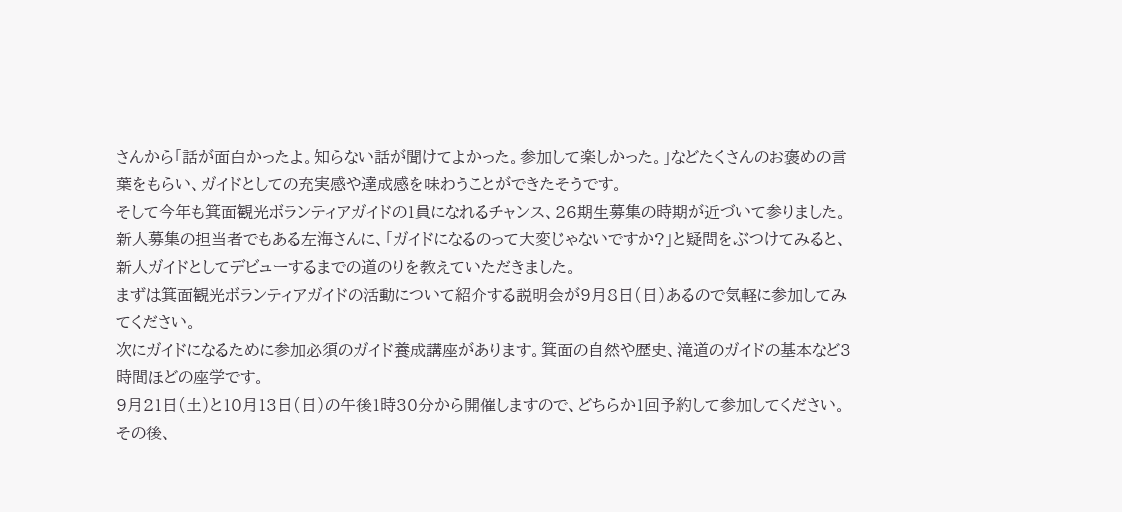さんから「話が面白かったよ。知らない話が聞けてよかった。参加して楽しかった。」などたくさんのお褒めの言葉をもらい、ガイドとしての充実感や達成感を味わうことができたそうです。
そして今年も箕面観光ボランティアガイドの1員になれるチャンス、26期生募集の時期が近づいて参りました。
新人募集の担当者でもある左海さんに、「ガイドになるのって大変じゃないですか?」と疑問をぶつけてみると、新人ガイドとしてデビューするまでの道のりを教えていただきました。
まずは箕面観光ボランティアガイドの活動について紹介する説明会が9月8日(日)あるので気軽に参加してみてください。
次にガイドになるために参加必須のガイド養成講座があります。箕面の自然や歴史、滝道のガイドの基本など3時間ほどの座学です。
9月21日(土)と10月13日(日)の午後1時30分から開催しますので、どちらか1回予約して参加してください。
その後、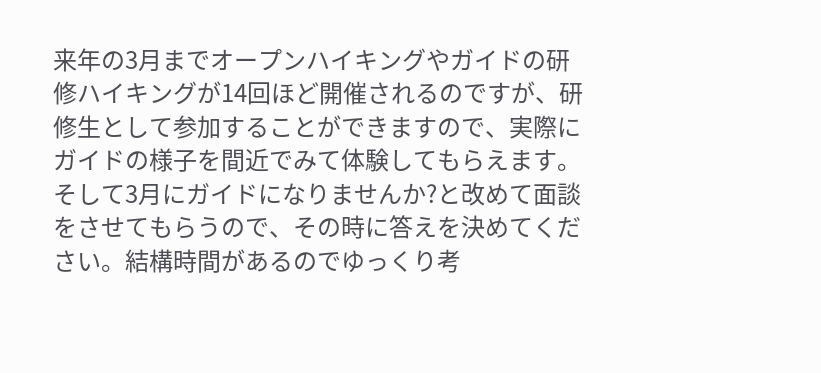来年の3月までオープンハイキングやガイドの研修ハイキングが14回ほど開催されるのですが、研修生として参加することができますので、実際にガイドの様子を間近でみて体験してもらえます。そして3月にガイドになりませんか?と改めて面談をさせてもらうので、その時に答えを決めてください。結構時間があるのでゆっくり考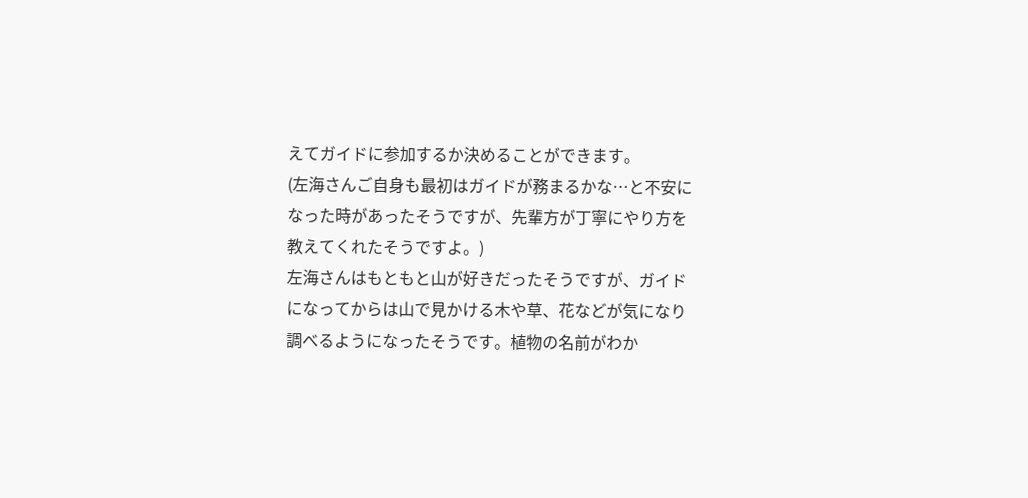えてガイドに参加するか決めることができます。
(左海さんご自身も最初はガイドが務まるかな…と不安になった時があったそうですが、先輩方が丁寧にやり方を教えてくれたそうですよ。)
左海さんはもともと山が好きだったそうですが、ガイドになってからは山で見かける木や草、花などが気になり調べるようになったそうです。植物の名前がわか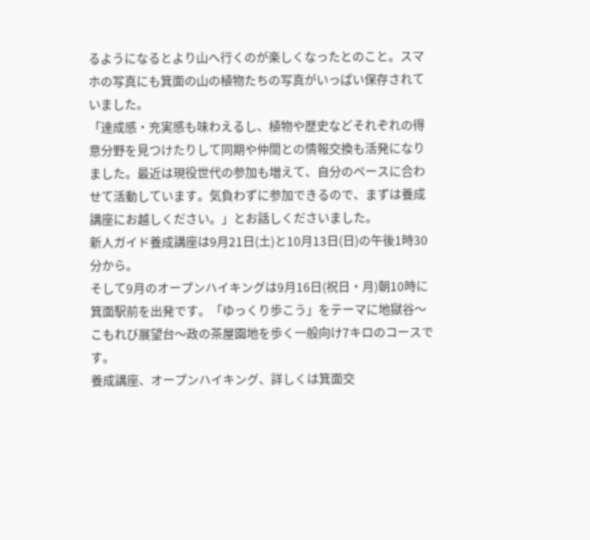るようになるとより山へ行くのが楽しくなったとのこと。スマホの写真にも箕面の山の植物たちの写真がいっぱい保存されていました。
「達成感・充実感も味わえるし、植物や歴史などそれぞれの得意分野を見つけたりして同期や仲間との情報交換も活発になりました。最近は現役世代の参加も増えて、自分のペースに合わせて活動しています。気負わずに参加できるので、まずは養成講座にお越しください。」とお話しくださいました。
新人ガイド養成講座は9月21日(土)と10月13日(日)の午後1時30分から。
そして9月のオープンハイキングは9月16日(祝日・月)朝10時に箕面駅前を出発です。「ゆっくり歩こう」をテーマに地獄谷〜こもれび展望台〜政の茶屋園地を歩く一般向け7キロのコースです。
養成講座、オープンハイキング、詳しくは箕面交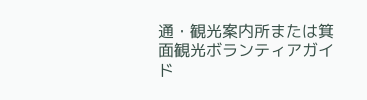通・観光案内所または箕面観光ボランティアガイド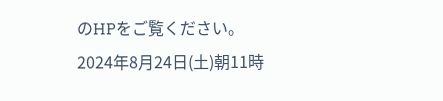のHPをご覧ください。
2024年8月24日(土)朝11時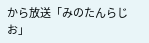から放送「みのたんらじお」